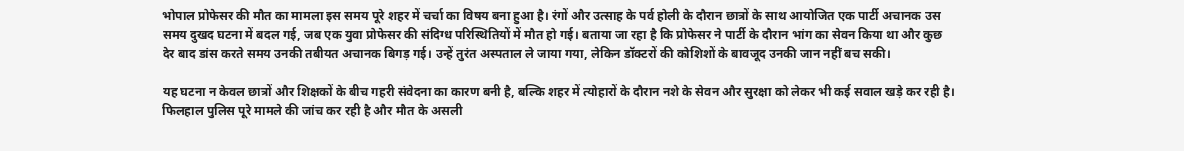भोपाल प्रोफेसर की मौत का मामला इस समय पूरे शहर में चर्चा का विषय बना हुआ है। रंगों और उत्साह के पर्व होली के दौरान छात्रों के साथ आयोजित एक पार्टी अचानक उस समय दुखद घटना में बदल गई, जब एक युवा प्रोफेसर की संदिग्ध परिस्थितियों में मौत हो गई। बताया जा रहा है कि प्रोफेसर ने पार्टी के दौरान भांग का सेवन किया था और कुछ देर बाद डांस करते समय उनकी तबीयत अचानक बिगड़ गई। उन्हें तुरंत अस्पताल ले जाया गया, लेकिन डॉक्टरों की कोशिशों के बावजूद उनकी जान नहीं बच सकी।

यह घटना न केवल छात्रों और शिक्षकों के बीच गहरी संवेदना का कारण बनी है, बल्कि शहर में त्योहारों के दौरान नशे के सेवन और सुरक्षा को लेकर भी कई सवाल खड़े कर रही है। फिलहाल पुलिस पूरे मामले की जांच कर रही है और मौत के असली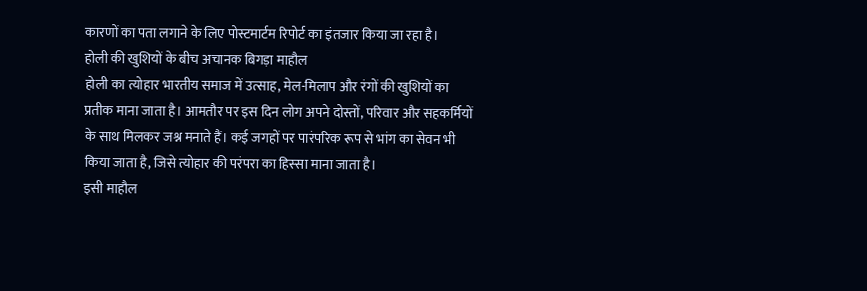कारणों का पता लगाने के लिए पोस्टमार्टम रिपोर्ट का इंतजार किया जा रहा है।
होली की खुशियों के बीच अचानक बिगड़ा माहौल
होली का त्योहार भारतीय समाज में उत्साह, मेल-मिलाप और रंगों की खुशियों का प्रतीक माना जाता है। आमतौर पर इस दिन लोग अपने दोस्तों, परिवार और सहकर्मियों के साथ मिलकर जश्न मनाते हैं। कई जगहों पर पारंपरिक रूप से भांग का सेवन भी किया जाता है, जिसे त्योहार की परंपरा का हिस्सा माना जाता है।
इसी माहौल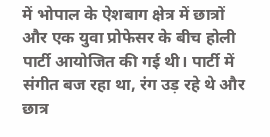में भोपाल के ऐशबाग क्षेत्र में छात्रों और एक युवा प्रोफेसर के बीच होली पार्टी आयोजित की गई थी। पार्टी में संगीत बज रहा था, रंग उड़ रहे थे और छात्र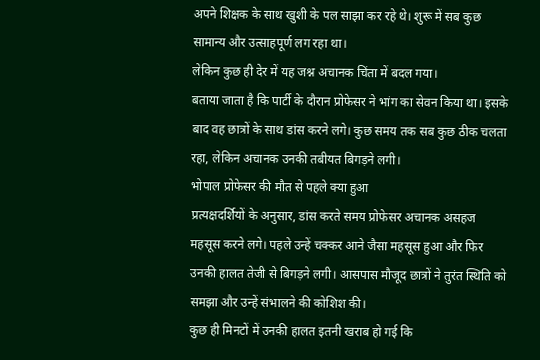अपने शिक्षक के साथ खुशी के पल साझा कर रहे थे। शुरू में सब कुछ सामान्य और उत्साहपूर्ण लग रहा था।
लेकिन कुछ ही देर में यह जश्न अचानक चिंता में बदल गया।
बताया जाता है कि पार्टी के दौरान प्रोफेसर ने भांग का सेवन किया था। इसके बाद वह छात्रों के साथ डांस करने लगे। कुछ समय तक सब कुछ ठीक चलता रहा, लेकिन अचानक उनकी तबीयत बिगड़ने लगी।
भोपाल प्रोफेसर की मौत से पहले क्या हुआ
प्रत्यक्षदर्शियों के अनुसार, डांस करते समय प्रोफेसर अचानक असहज महसूस करने लगे। पहले उन्हें चक्कर आने जैसा महसूस हुआ और फिर उनकी हालत तेजी से बिगड़ने लगी। आसपास मौजूद छात्रों ने तुरंत स्थिति को समझा और उन्हें संभालने की कोशिश की।
कुछ ही मिनटों में उनकी हालत इतनी खराब हो गई कि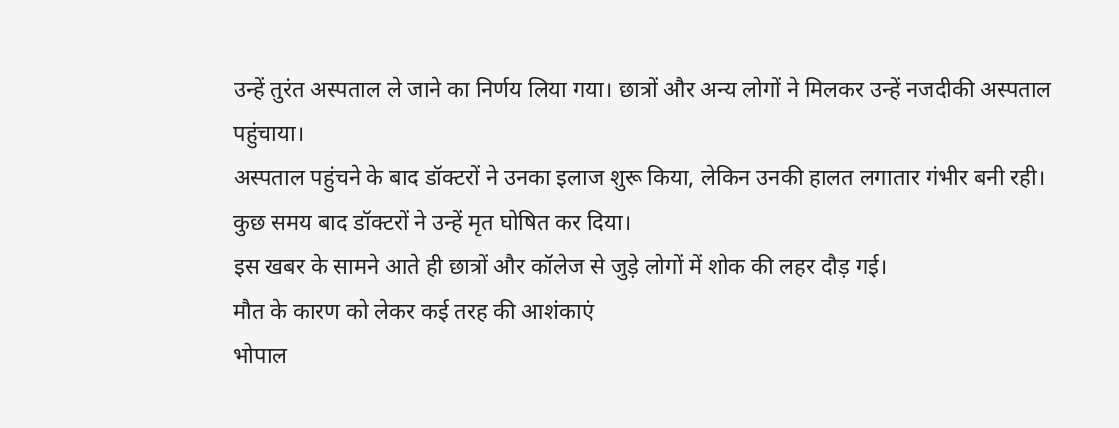उन्हें तुरंत अस्पताल ले जाने का निर्णय लिया गया। छात्रों और अन्य लोगों ने मिलकर उन्हें नजदीकी अस्पताल पहुंचाया।
अस्पताल पहुंचने के बाद डॉक्टरों ने उनका इलाज शुरू किया, लेकिन उनकी हालत लगातार गंभीर बनी रही। कुछ समय बाद डॉक्टरों ने उन्हें मृत घोषित कर दिया।
इस खबर के सामने आते ही छात्रों और कॉलेज से जुड़े लोगों में शोक की लहर दौड़ गई।
मौत के कारण को लेकर कई तरह की आशंकाएं
भोपाल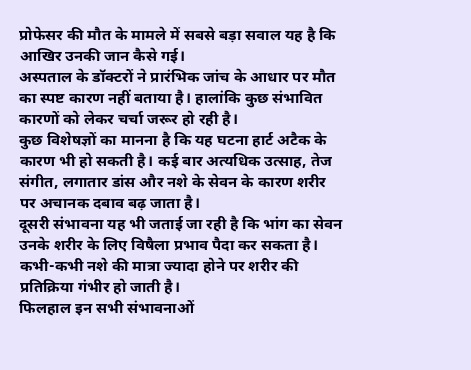प्रोफेसर की मौत के मामले में सबसे बड़ा सवाल यह है कि आखिर उनकी जान कैसे गई।
अस्पताल के डॉक्टरों ने प्रारंभिक जांच के आधार पर मौत का स्पष्ट कारण नहीं बताया है। हालांकि कुछ संभावित कारणों को लेकर चर्चा जरूर हो रही है।
कुछ विशेषज्ञों का मानना है कि यह घटना हार्ट अटैक के कारण भी हो सकती है। कई बार अत्यधिक उत्साह, तेज संगीत, लगातार डांस और नशे के सेवन के कारण शरीर पर अचानक दबाव बढ़ जाता है।
दूसरी संभावना यह भी जताई जा रही है कि भांग का सेवन उनके शरीर के लिए विषैला प्रभाव पैदा कर सकता है। कभी-कभी नशे की मात्रा ज्यादा होने पर शरीर की प्रतिक्रिया गंभीर हो जाती है।
फिलहाल इन सभी संभावनाओं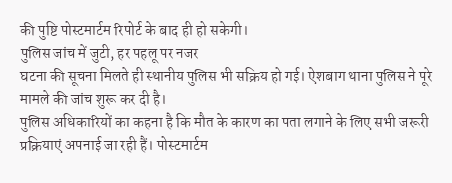की पुष्टि पोस्टमार्टम रिपोर्ट के बाद ही हो सकेगी।
पुलिस जांच में जुटी, हर पहलू पर नजर
घटना की सूचना मिलते ही स्थानीय पुलिस भी सक्रिय हो गई। ऐशबाग थाना पुलिस ने पूरे मामले की जांच शुरू कर दी है।
पुलिस अधिकारियों का कहना है कि मौत के कारण का पता लगाने के लिए सभी जरूरी प्रक्रियाएं अपनाई जा रही हैं। पोस्टमार्टम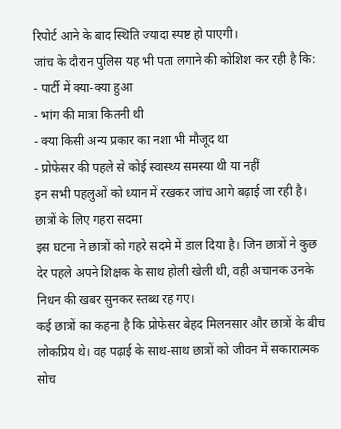रिपोर्ट आने के बाद स्थिति ज्यादा स्पष्ट हो पाएगी।
जांच के दौरान पुलिस यह भी पता लगाने की कोशिश कर रही है कि:
- पार्टी में क्या-क्या हुआ
- भांग की मात्रा कितनी थी
- क्या किसी अन्य प्रकार का नशा भी मौजूद था
- प्रोफेसर की पहले से कोई स्वास्थ्य समस्या थी या नहीं
इन सभी पहलुओं को ध्यान में रखकर जांच आगे बढ़ाई जा रही है।
छात्रों के लिए गहरा सदमा
इस घटना ने छात्रों को गहरे सदमे में डाल दिया है। जिन छात्रों ने कुछ देर पहले अपने शिक्षक के साथ होली खेली थी, वही अचानक उनके निधन की खबर सुनकर स्तब्ध रह गए।
कई छात्रों का कहना है कि प्रोफेसर बेहद मिलनसार और छात्रों के बीच लोकप्रिय थे। वह पढ़ाई के साथ-साथ छात्रों को जीवन में सकारात्मक सोच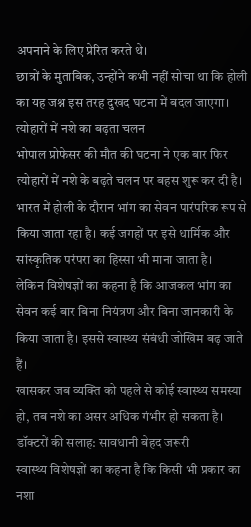अपनाने के लिए प्रेरित करते थे।
छात्रों के मुताबिक, उन्होंने कभी नहीं सोचा था कि होली का यह जश्न इस तरह दुखद घटना में बदल जाएगा।
त्योहारों में नशे का बढ़ता चलन
भोपाल प्रोफेसर की मौत की घटना ने एक बार फिर त्योहारों में नशे के बढ़ते चलन पर बहस शुरू कर दी है।
भारत में होली के दौरान भांग का सेवन पारंपरिक रूप से किया जाता रहा है। कई जगहों पर इसे धार्मिक और सांस्कृतिक परंपरा का हिस्सा भी माना जाता है।
लेकिन विशेषज्ञों का कहना है कि आजकल भांग का सेवन कई बार बिना नियंत्रण और बिना जानकारी के किया जाता है। इससे स्वास्थ्य संबंधी जोखिम बढ़ जाते हैं।
खासकर जब व्यक्ति को पहले से कोई स्वास्थ्य समस्या हो, तब नशे का असर अधिक गंभीर हो सकता है।
डॉक्टरों की सलाह: सावधानी बेहद जरूरी
स्वास्थ्य विशेषज्ञों का कहना है कि किसी भी प्रकार का नशा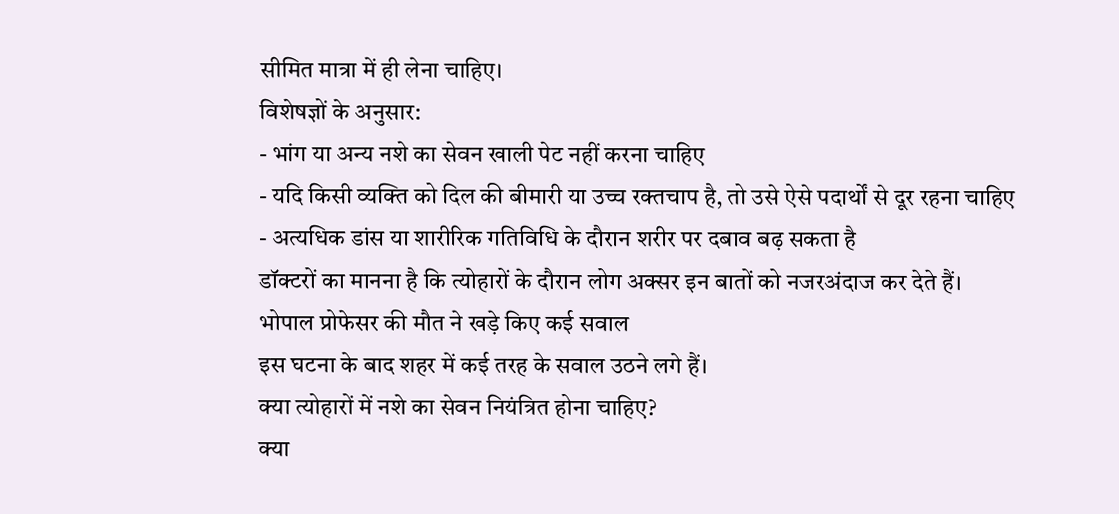सीमित मात्रा में ही लेना चाहिए।
विशेषज्ञों के अनुसार:
- भांग या अन्य नशे का सेवन खाली पेट नहीं करना चाहिए
- यदि किसी व्यक्ति को दिल की बीमारी या उच्च रक्तचाप है, तो उसे ऐसे पदार्थों से दूर रहना चाहिए
- अत्यधिक डांस या शारीरिक गतिविधि के दौरान शरीर पर दबाव बढ़ सकता है
डॉक्टरों का मानना है कि त्योहारों के दौरान लोग अक्सर इन बातों को नजरअंदाज कर देते हैं।
भोपाल प्रोफेसर की मौत ने खड़े किए कई सवाल
इस घटना के बाद शहर में कई तरह के सवाल उठने लगे हैं।
क्या त्योहारों में नशे का सेवन नियंत्रित होना चाहिए?
क्या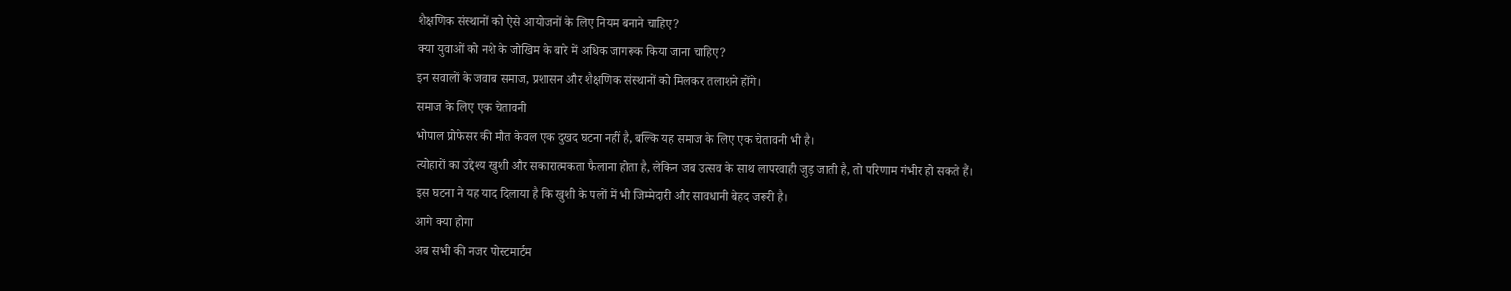शैक्षणिक संस्थानों को ऐसे आयोजनों के लिए नियम बनाने चाहिए?
क्या युवाओं को नशे के जोखिम के बारे में अधिक जागरूक किया जाना चाहिए?
इन सवालों के जवाब समाज, प्रशासन और शैक्षणिक संस्थानों को मिलकर तलाशने होंगे।
समाज के लिए एक चेतावनी
भोपाल प्रोफेसर की मौत केवल एक दुखद घटना नहीं है, बल्कि यह समाज के लिए एक चेतावनी भी है।
त्योहारों का उद्देश्य खुशी और सकारात्मकता फैलाना होता है, लेकिन जब उत्सव के साथ लापरवाही जुड़ जाती है, तो परिणाम गंभीर हो सकते हैं।
इस घटना ने यह याद दिलाया है कि खुशी के पलों में भी जिम्मेदारी और सावधानी बेहद जरूरी है।
आगे क्या होगा
अब सभी की नजर पोस्टमार्टम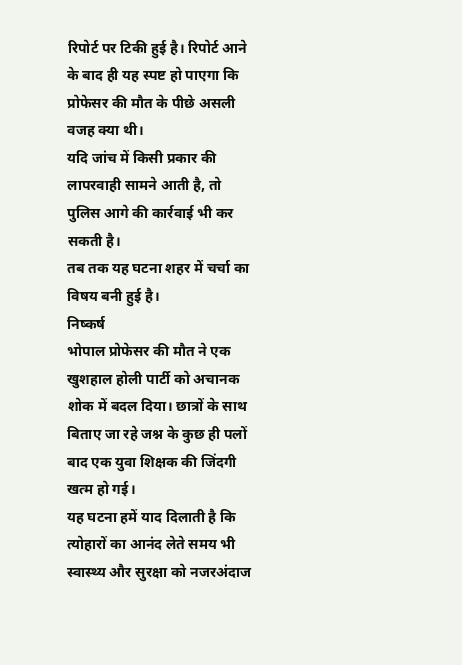रिपोर्ट पर टिकी हुई है। रिपोर्ट आने के बाद ही यह स्पष्ट हो पाएगा कि प्रोफेसर की मौत के पीछे असली वजह क्या थी।
यदि जांच में किसी प्रकार की लापरवाही सामने आती है, तो पुलिस आगे की कार्रवाई भी कर सकती है।
तब तक यह घटना शहर में चर्चा का विषय बनी हुई है।
निष्कर्ष
भोपाल प्रोफेसर की मौत ने एक खुशहाल होली पार्टी को अचानक शोक में बदल दिया। छात्रों के साथ बिताए जा रहे जश्न के कुछ ही पलों बाद एक युवा शिक्षक की जिंदगी खत्म हो गई।
यह घटना हमें याद दिलाती है कि त्योहारों का आनंद लेते समय भी स्वास्थ्य और सुरक्षा को नजरअंदाज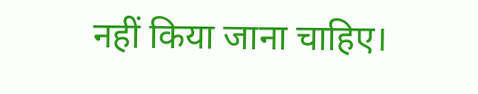नहीं किया जाना चाहिए।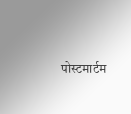पोस्टमार्टम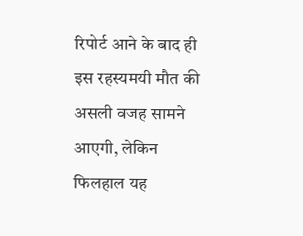रिपोर्ट आने के बाद ही इस रहस्यमयी मौत की असली वजह सामने आएगी, लेकिन फिलहाल यह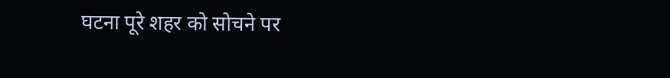घटना पूरे शहर को सोचने पर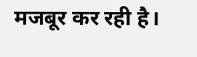मजबूर कर रही है।